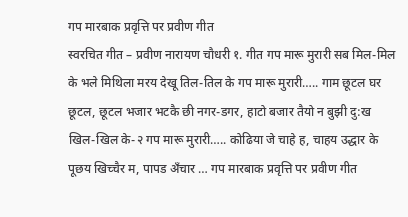गप मारबाक प्रवृत्ति पर प्रवीण गीत
स्वरचित गीत – प्रवीण नारायण चौधरी १. गीत गप मारू मुरारी सब मिल-मिल के भले मिथिला मरय देखू तिल-तिल के गप मारू मुरारी….. गाम छूटल घर छूटल, छूटल भजार भटकै छी नगर-डगर, हाटो बजार तैयो न बुझी दु:ख खिल-खिल के-२ गप मारू मुरारी….. कोढिया जे चाहे ह, चाहय उद्धार के पूछय खिच्चैर म, पापड अँचार … गप मारबाक प्रवृत्ति पर प्रवीण गीत